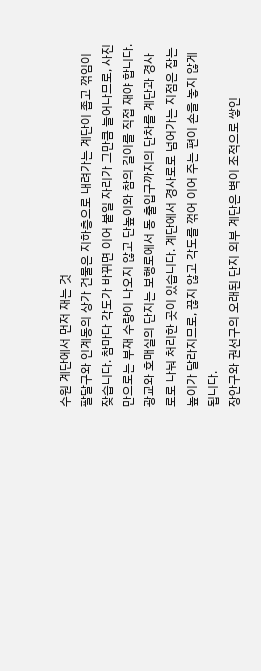수원 계단에서 먼저 재는 것
팔달구와 인계동의 상가 건물은 지하층으로 내려가는 계단이 좁고 꺾임이 잦습니다. 참마다 각도가 바뀌면 이어 붙일 자리가 그만큼 늘어나므로, 사진만으로는 부재 수량이 나오지 않고 단높이와 참의 길이를 직접 재야 합니다.
광교와 호매실의 단지는 보행로에서 동 출입구까지의 단차를 계단과 경사로로 나눠 처리한 곳이 있습니다. 계단에서 경사로로 넘어가는 지점은 잡는 높이가 달라지므로, 끊지 않고 각도를 꺾어 이어 주는 편이 손을 놓지 않게 됩니다.
장안구와 권선구의 오래된 단지 외부 계단은 벽이 조적으로 쌓인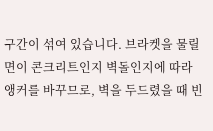구간이 섞여 있습니다. 브라켓을 물릴 면이 콘크리트인지 벽돌인지에 따라 앵커를 바꾸므로, 벽을 두드렸을 때 빈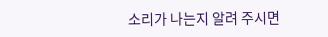소리가 나는지 알려 주시면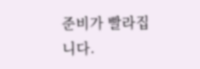준비가 빨라집니다.